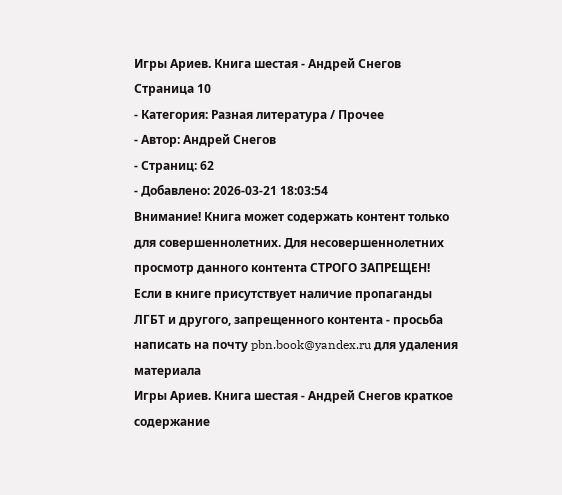Игры Ариев. Книга шестая - Андрей Снегов Страница 10
- Категория: Разная литература / Прочее
- Автор: Андрей Снегов
- Страниц: 62
- Добавлено: 2026-03-21 18:03:54
Внимание! Книга может содержать контент только для совершеннолетних. Для несовершеннолетних просмотр данного контента СТРОГО ЗАПРЕЩЕН! Если в книге присутствует наличие пропаганды ЛГБТ и другого, запрещенного контента - просьба написать на почту pbn.book@yandex.ru для удаления материала
Игры Ариев. Книга шестая - Андрей Снегов краткое содержание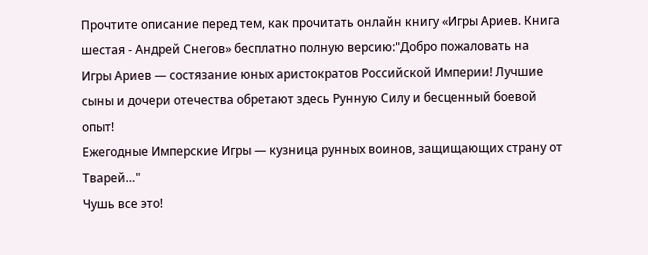Прочтите описание перед тем, как прочитать онлайн книгу «Игры Ариев. Книга шестая - Андрей Снегов» бесплатно полную версию:"Добро пожаловать на Игры Ариев — состязание юных аристократов Российской Империи! Лучшие сыны и дочери отечества обретают здесь Рунную Силу и бесценный боевой опыт!
Ежегодные Имперские Игры — кузница рунных воинов, защищающих страну от Тварей…"
Чушь все это!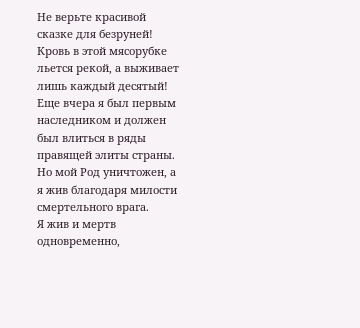Не верьте красивой сказке для безруней! Кровь в этой мясорубке льется рекой, а выживает лишь каждый десятый!
Еще вчера я был первым наследником и должен был влиться в ряды правящей элиты страны. Но мой Род уничтожен, а я жив благодаря милости смертельного врага.
Я жив и мертв одновременно,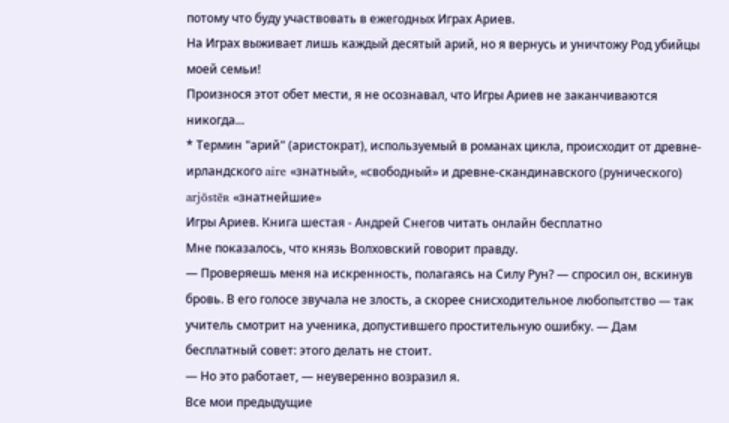потому что буду участвовать в ежегодных Играх Ариев.
На Играх выживает лишь каждый десятый арий, но я вернусь и уничтожу Род убийцы моей семьи!
Произнося этот обет мести, я не осознавал, что Игры Ариев не заканчиваются никогда...
* Термин "арий" (аристократ), используемый в романах цикла, происходит от древне-ирландского aire «знатный», «свободный» и древне-скандинавского (рунического) arjōstēʀ «знатнейшие»
Игры Ариев. Книга шестая - Андрей Снегов читать онлайн бесплатно
Мне показалось, что князь Волховский говорит правду.
— Проверяешь меня на искренность, полагаясь на Силу Рун? — спросил он, вскинув бровь. В его голосе звучала не злость, а скорее снисходительное любопытство — так учитель смотрит на ученика, допустившего простительную ошибку. — Дам бесплатный совет: этого делать не стоит.
— Но это работает, — неуверенно возразил я.
Все мои предыдущие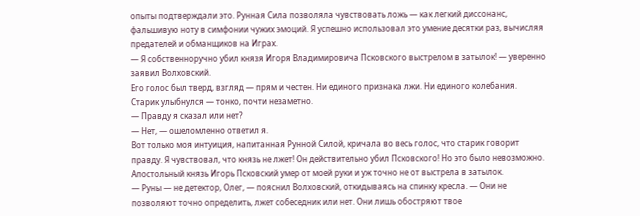опыты подтверждали это. Рунная Сила позволяла чувствовать ложь — как легкий диссонанс, фальшивую ноту в симфонии чужих эмоций. Я успешно использовал это умение десятки раз, вычисляя предателей и обманщиков на Играх.
— Я собственноручно убил князя Игоря Владимировича Псковского выстрелом в затылок! — уверенно заявил Волховский.
Его голос был тверд, взгляд — прям и честен. Ни единого признака лжи. Ни единого колебания.
Старик улыбнулся — тонко, почти незаметно.
— Правду я сказал или нет?
— Нет, — ошеломленно ответил я.
Вот только моя интуиция, напитанная Рунной Силой, кричала во весь голос, что старик говорит правду. Я чувствовал, что князь не лжет! Он действительно убил Псковского! Но это было невозможно. Апостольный князь Игорь Псковский умер от моей руки и уж точно не от выстрела в затылок.
— Руны — не детектор, Олег, — пояснил Волховский, откидываясь на спинку кресла. — Они не позволяют точно определить, лжет собеседник или нет. Они лишь обостряют твое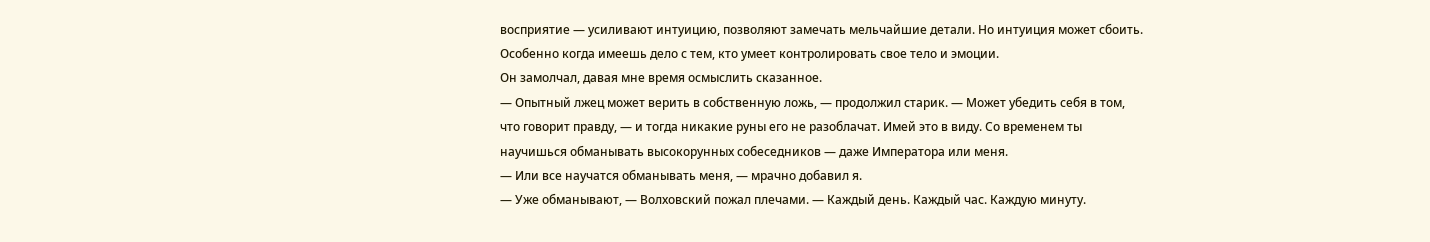восприятие — усиливают интуицию, позволяют замечать мельчайшие детали. Но интуиция может сбоить. Особенно когда имеешь дело с тем, кто умеет контролировать свое тело и эмоции.
Он замолчал, давая мне время осмыслить сказанное.
— Опытный лжец может верить в собственную ложь, — продолжил старик. — Может убедить себя в том, что говорит правду, — и тогда никакие руны его не разоблачат. Имей это в виду. Со временем ты научишься обманывать высокорунных собеседников — даже Императора или меня.
— Или все научатся обманывать меня, — мрачно добавил я.
— Уже обманывают, — Волховский пожал плечами. — Каждый день. Каждый час. Каждую минуту.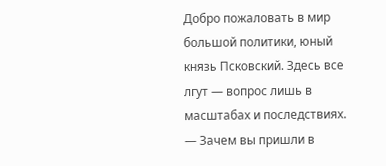Добро пожаловать в мир большой политики, юный князь Псковский. Здесь все лгут — вопрос лишь в масштабах и последствиях.
— Зачем вы пришли в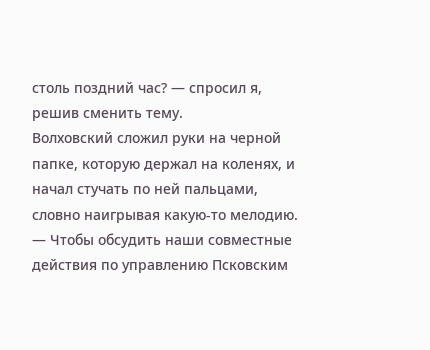столь поздний час? — спросил я, решив сменить тему.
Волховский сложил руки на черной папке, которую держал на коленях, и начал стучать по ней пальцами, словно наигрывая какую-то мелодию.
— Чтобы обсудить наши совместные действия по управлению Псковским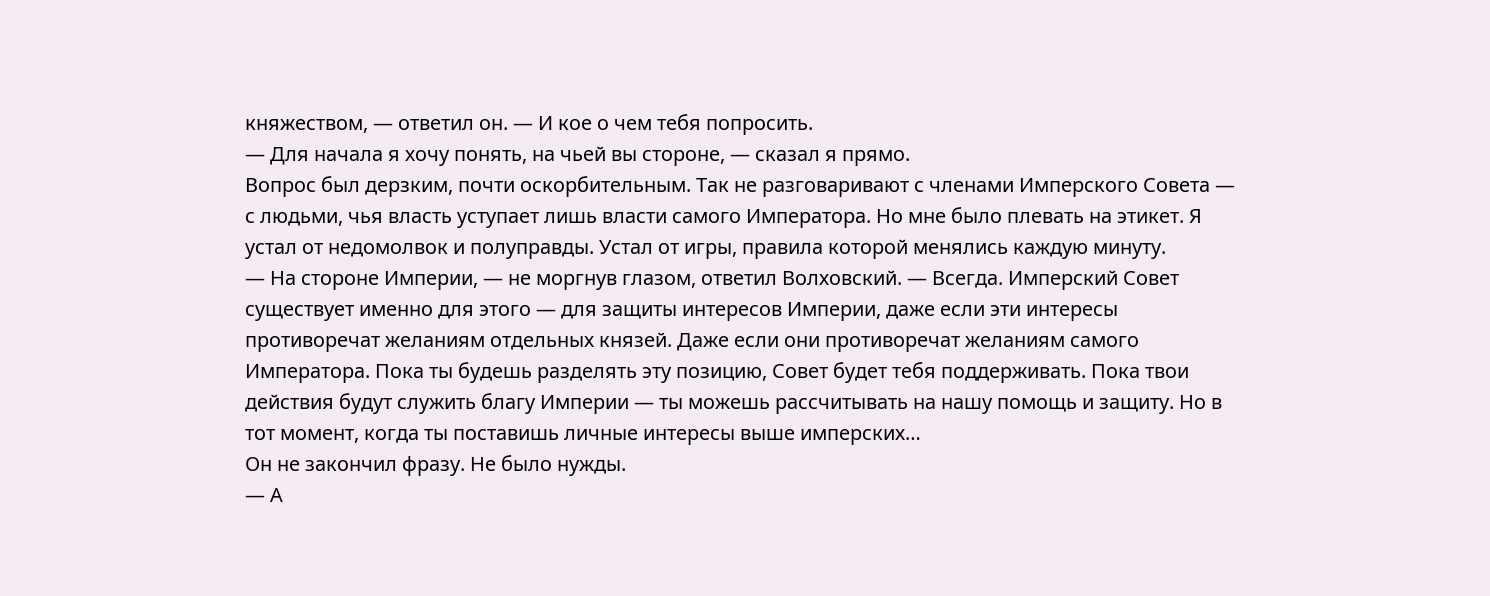княжеством, — ответил он. — И кое о чем тебя попросить.
— Для начала я хочу понять, на чьей вы стороне, — сказал я прямо.
Вопрос был дерзким, почти оскорбительным. Так не разговаривают с членами Имперского Совета — с людьми, чья власть уступает лишь власти самого Императора. Но мне было плевать на этикет. Я устал от недомолвок и полуправды. Устал от игры, правила которой менялись каждую минуту.
— На стороне Империи, — не моргнув глазом, ответил Волховский. — Всегда. Имперский Совет существует именно для этого — для защиты интересов Империи, даже если эти интересы противоречат желаниям отдельных князей. Даже если они противоречат желаниям самого Императора. Пока ты будешь разделять эту позицию, Совет будет тебя поддерживать. Пока твои действия будут служить благу Империи — ты можешь рассчитывать на нашу помощь и защиту. Но в тот момент, когда ты поставишь личные интересы выше имперских…
Он не закончил фразу. Не было нужды.
— А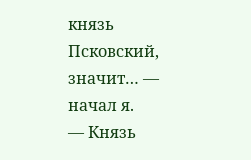князь Псковский, значит… — начал я.
— Князь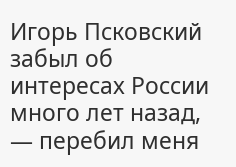Игорь Псковский забыл об интересах России много лет назад, — перебил меня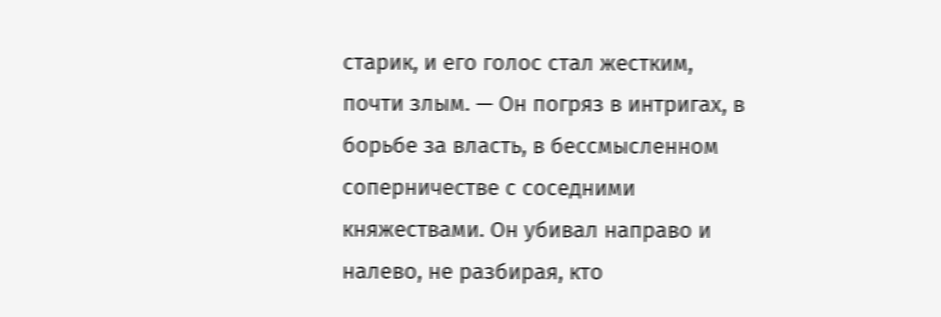старик, и его голос стал жестким, почти злым. — Он погряз в интригах, в борьбе за власть, в бессмысленном соперничестве с соседними княжествами. Он убивал направо и налево, не разбирая, кто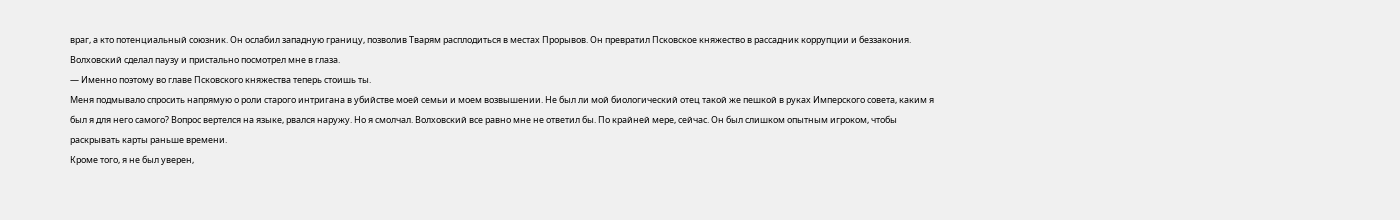враг, а кто потенциальный союзник. Он ослабил западную границу, позволив Тварям расплодиться в местах Прорывов. Он превратил Псковское княжество в рассадник коррупции и беззакония.
Волховский сделал паузу и пристально посмотрел мне в глаза.
— Именно поэтому во главе Псковского княжества теперь стоишь ты.
Меня подмывало спросить напрямую о роли старого интригана в убийстве моей семьи и моем возвышении. Не был ли мой биологический отец такой же пешкой в руках Имперского совета, каким я был я для него самого? Вопрос вертелся на языке, рвался наружу. Но я смолчал. Волховский все равно мне не ответил бы. По крайней мере, сейчас. Он был слишком опытным игроком, чтобы раскрывать карты раньше времени.
Кроме того, я не был уверен,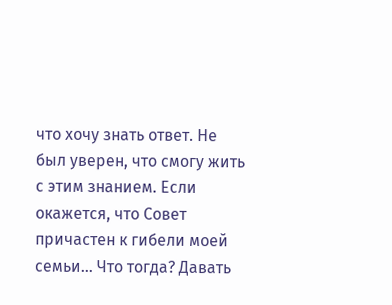что хочу знать ответ. Не был уверен, что смогу жить с этим знанием. Если окажется, что Совет причастен к гибели моей семьи… Что тогда? Давать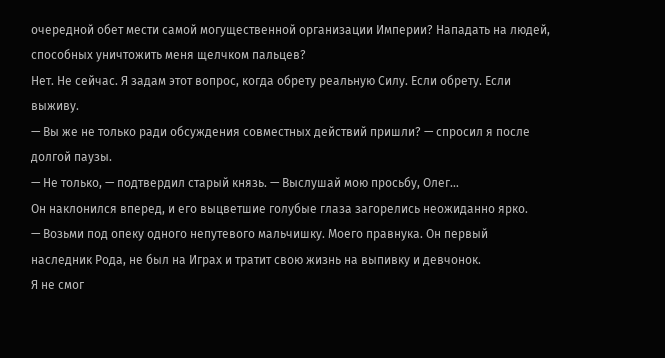очередной обет мести самой могущественной организации Империи? Нападать на людей, способных уничтожить меня щелчком пальцев?
Нет. Не сейчас. Я задам этот вопрос, когда обрету реальную Силу. Если обрету. Если выживу.
— Вы же не только ради обсуждения совместных действий пришли? — спросил я после долгой паузы.
— Не только, — подтвердил старый князь. — Выслушай мою просьбу, Олег…
Он наклонился вперед, и его выцветшие голубые глаза загорелись неожиданно ярко.
— Возьми под опеку одного непутевого мальчишку. Моего правнука. Он первый наследник Рода, не был на Играх и тратит свою жизнь на выпивку и девчонок.
Я не смог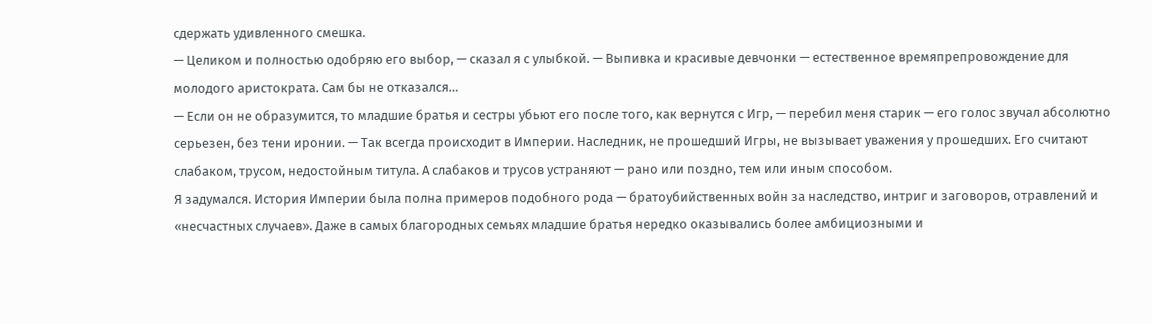сдержать удивленного смешка.
— Целиком и полностью одобряю его выбор, — сказал я с улыбкой. — Выпивка и красивые девчонки — естественное времяпрепровождение для молодого аристократа. Сам бы не отказался…
— Если он не образумится, то младшие братья и сестры убьют его после того, как вернутся с Игр, — перебил меня старик — его голос звучал абсолютно серьезен, без тени иронии. — Так всегда происходит в Империи. Наследник, не прошедший Игры, не вызывает уважения у прошедших. Его считают слабаком, трусом, недостойным титула. А слабаков и трусов устраняют — рано или поздно, тем или иным способом.
Я задумался. История Империи была полна примеров подобного рода — братоубийственных войн за наследство, интриг и заговоров, отравлений и «несчастных случаев». Даже в самых благородных семьях младшие братья нередко оказывались более амбициозными и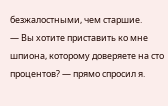безжалостными, чем старшие.
— Вы хотите приставить ко мне шпиона, которому доверяете на сто процентов? — прямо спросил я.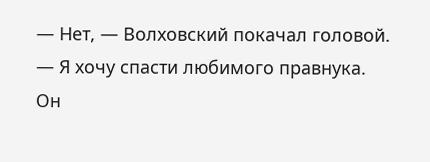— Нет, — Волховский покачал головой. — Я хочу спасти любимого правнука.
Он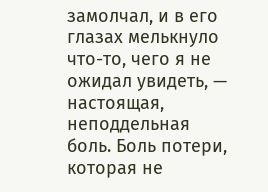замолчал, и в его глазах мелькнуло что-то, чего я не ожидал увидеть, — настоящая, неподдельная боль. Боль потери, которая не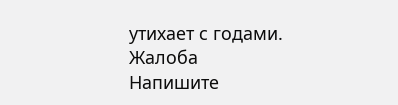утихает с годами.
Жалоба
Напишите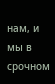нам, и мы в срочном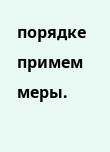порядке примем меры.